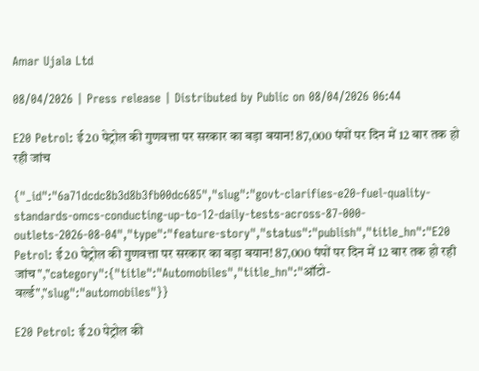Amar Ujala Ltd

08/04/2026 | Press release | Distributed by Public on 08/04/2026 06:44

E20 Petrol: ई20 पेट्रोल की गुणवत्ता पर सरकार का बड़ा बयान! 87,000 पंपों पर दिन में 12 बार तक हो रही जांच

{"_id":"6a71dcdc8b3d8b3fb00dc685","slug":"govt-clarifies-e20-fuel-quality-standards-omcs-conducting-up-to-12-daily-tests-across-87-000-outlets-2026-08-04","type":"feature-story","status":"publish","title_hn":"E20 Petrol: ई20 पेट्रोल की गुणवत्ता पर सरकार का बड़ा बयान! 87,000 पंपों पर दिन में 12 बार तक हो रही जांच","category":{"title":"Automobiles","title_hn":"ऑटो-वर्ल्ड","slug":"automobiles"}}

E20 Petrol: ई20 पेट्रोल की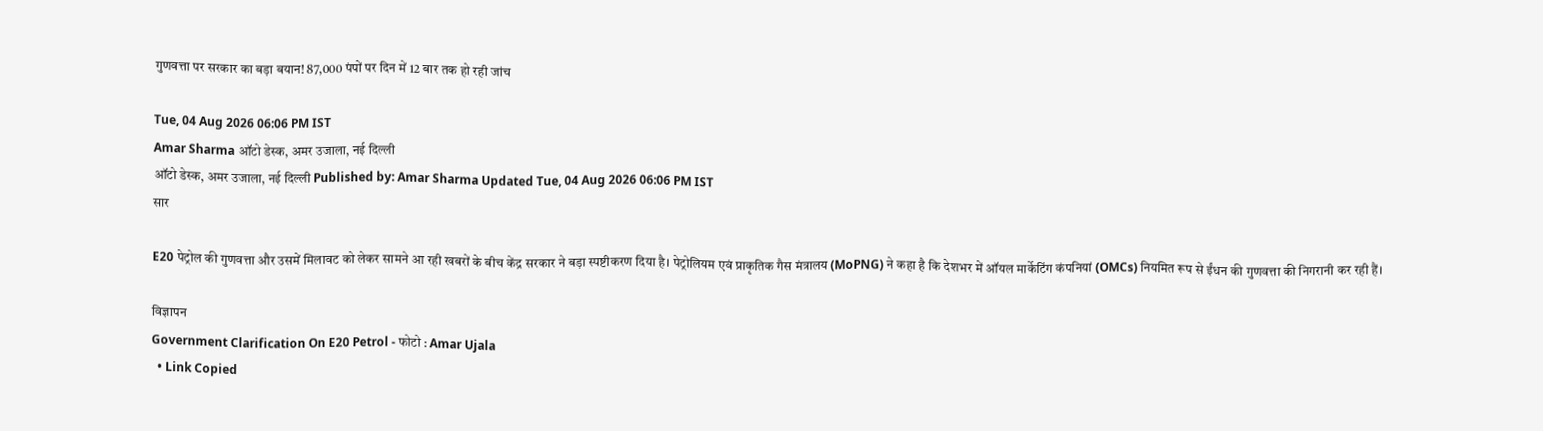गुणवत्ता पर सरकार का बड़ा बयान! 87,000 पंपों पर दिन में 12 बार तक हो रही जांच

Tue, 04 Aug 2026 06:06 PM IST
Amar Sharma ऑटो डेस्क, अमर उजाला, नई दिल्ली
ऑटो डेस्क, अमर उजाला, नई दिल्ली Published by: Amar Sharma Updated Tue, 04 Aug 2026 06:06 PM IST
सार

E20 पेट्रोल की गुणवत्ता और उसमें मिलावट को लेकर सामने आ रही खबरों के बीच केंद्र सरकार ने बड़ा स्पष्टीकरण दिया है। पेट्रोलियम एवं प्राकृतिक गैस मंत्रालय (MoPNG) ने कहा है कि देशभर में ऑयल मार्केटिंग कंपनियां (OMCs) नियमित रूप से ईंधन की गुणवत्ता की निगरानी कर रही हैं।

विज्ञापन
Government Clarification On E20 Petrol - फोटो : Amar Ujala
  • Link Copied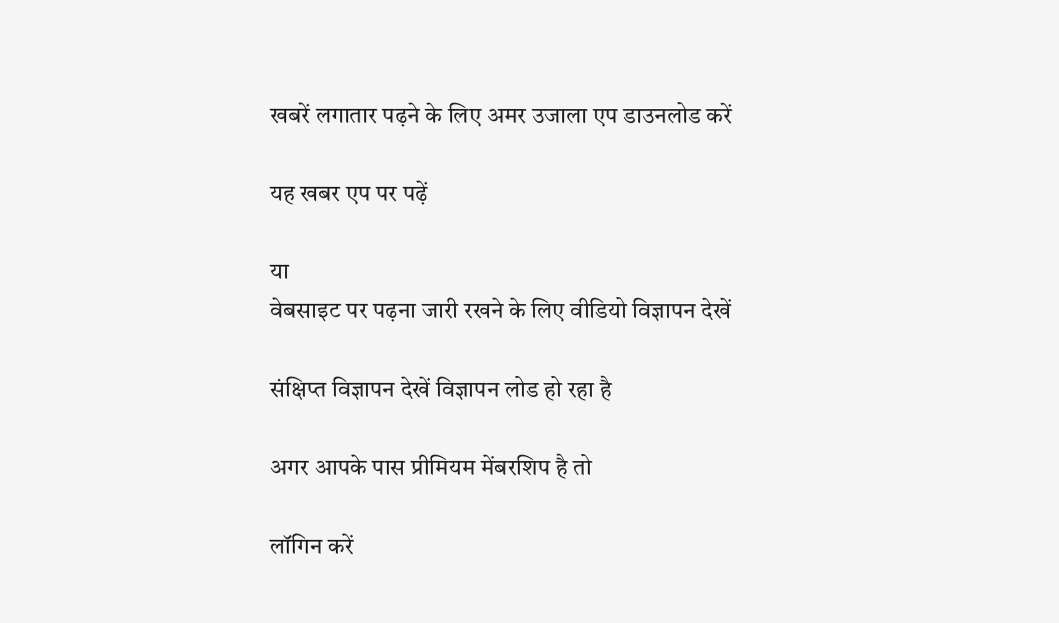खबरें लगातार पढ़ने के लिए अमर उजाला एप डाउनलोड करें

यह खबर एप पर पढ़ें

या
वेबसाइट पर पढ़ना जारी रखने के लिए वीडियो विज्ञापन देखें

संक्षिप्त विज्ञापन देखें विज्ञापन लोड हो रहा है

अगर आपके पास प्रीमियम मेंबरशिप है तो

लॉगिन करें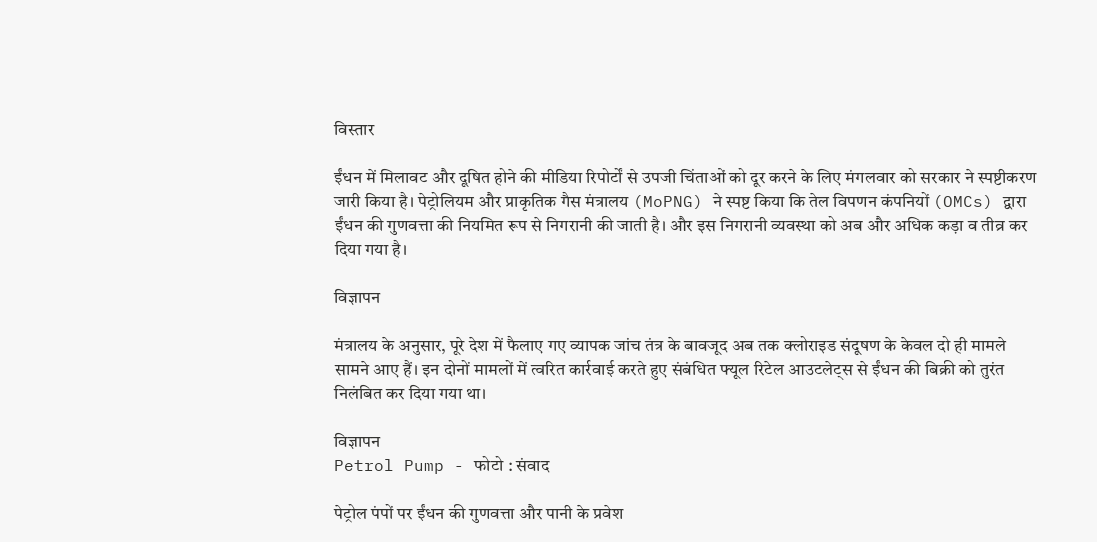विस्तार

ईंधन में मिलावट और दूषित होने की मीडिया रिपोर्टों से उपजी चिंताओं को दूर करने के लिए मंगलवार को सरकार ने स्पष्टीकरण जारी किया है। पेट्रोलियम और प्राकृतिक गैस मंत्रालय (MoPNG) ने स्पष्ट किया कि तेल विपणन कंपनियों (OMCs) द्वारा ईंधन की गुणवत्ता की नियमित रूप से निगरानी की जाती है। और इस निगरानी व्यवस्था को अब और अधिक कड़ा व तीव्र कर दिया गया है।

विज्ञापन

मंत्रालय के अनुसार, पूरे देश में फैलाए गए व्यापक जांच तंत्र के बावजूद अब तक क्लोराइड संदूषण के केवल दो ही मामले सामने आए हैं। इन दोनों मामलों में त्वरित कार्रवाई करते हुए संबंधित फ्यूल रिटेल आउटलेट्स से ईंधन की बिक्री को तुरंत निलंबित कर दिया गया था।

विज्ञापन
Petrol Pump - फोटो : संवाद

पेट्रोल पंपों पर ईंधन की गुणवत्ता और पानी के प्रवेश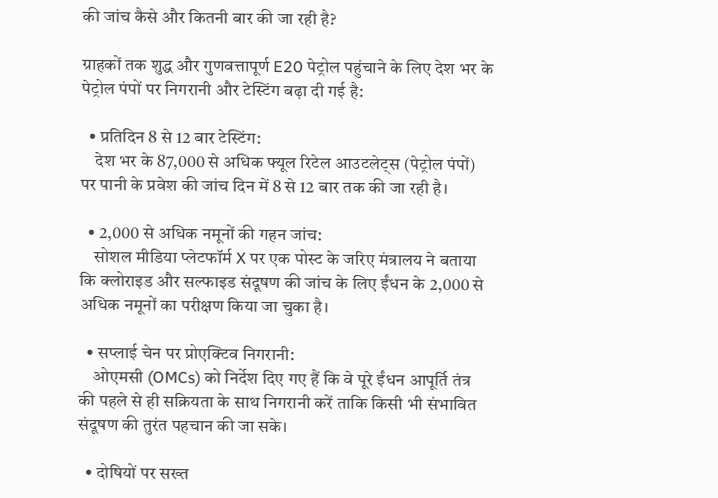की जांच कैसे और कितनी बार की जा रही है?

ग्राहकों तक शुद्ध और गुणवत्तापूर्ण E20 पेट्रोल पहुंचाने के लिए देश भर के पेट्रोल पंपों पर निगरानी और टेस्टिंग बढ़ा दी गई है:

  • प्रतिदिन 8 से 12 बार टेस्टिंग:
    देश भर के 87,000 से अधिक फ्यूल रिटेल आउटलेट्स (पेट्रोल पंपों) पर पानी के प्रवेश की जांच दिन में 8 से 12 बार तक की जा रही है।

  • 2,000 से अधिक नमूनों की गहन जांच:
    सोशल मीडिया प्लेटफॉर्म X पर एक पोस्ट के जरिए मंत्रालय ने बताया कि क्लोराइड और सल्फाइड संदूषण की जांच के लिए ईंधन के 2,000 से अधिक नमूनों का परीक्षण किया जा चुका है।

  • सप्लाई चेन पर प्रोएक्टिव निगरानी:
    ओएमसी (OMCs) को निर्देश दिए गए हैं कि वे पूरे ईंधन आपूर्ति तंत्र की पहले से ही सक्रियता के साथ निगरानी करें ताकि किसी भी संभावित संदूषण की तुरंत पहचान की जा सके।

  • दोषियों पर सख्त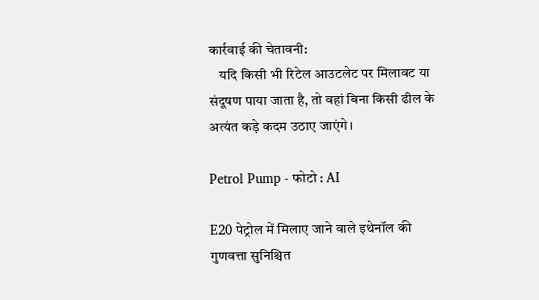कार्रवाई की चेतावनी:
    यदि किसी भी रिटेल आउटलेट पर मिलावट या संदूषण पाया जाता है, तो वहां बिना किसी ढील के अत्यंत कड़े कदम उठाए जाएंगे।

Petrol Pump - फोटो : AI

E20 पेट्रोल में मिलाए जाने वाले इथेनॉल की गुणवत्ता सुनिश्चित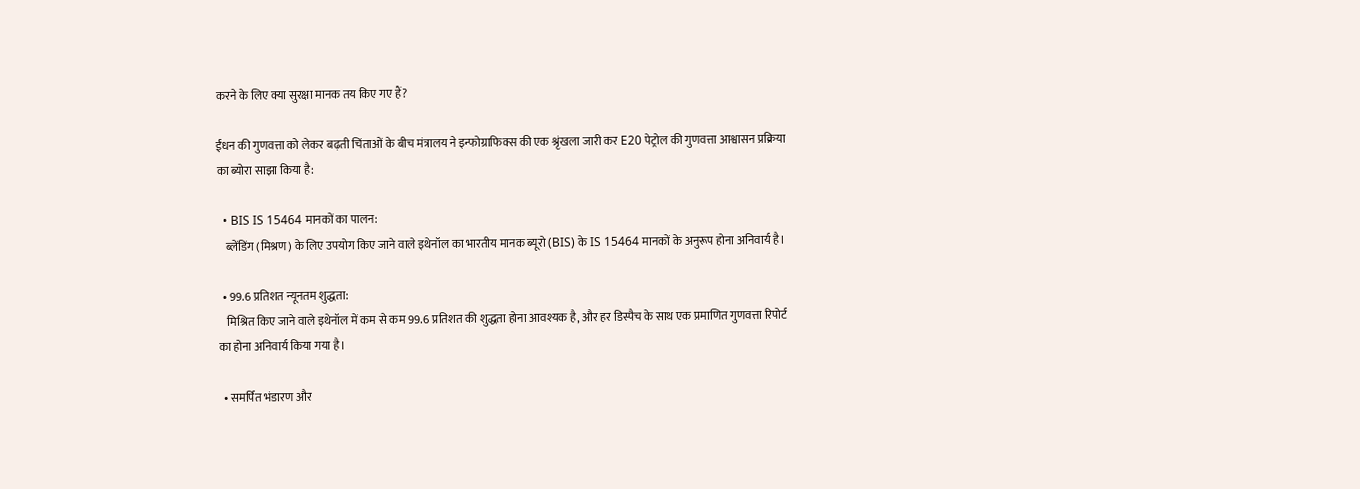करने के लिए क्या सुरक्षा मानक तय किए गए हैं?

ईंधन की गुणवत्ता को लेकर बढ़ती चिंताओं के बीच मंत्रालय ने इन्फोग्राफिक्स की एक श्रृंखला जारी कर E20 पेट्रोल की गुणवत्ता आश्वासन प्रक्रिया का ब्योरा साझा किया है:

  • BIS IS 15464 मानकों का पालन:
    ब्लेंडिंग (मिश्रण) के लिए उपयोग किए जाने वाले इथेनॉल का भारतीय मानक ब्यूरो (BIS) के IS 15464 मानकों के अनुरूप होना अनिवार्य है।

  • 99.6 प्रतिशत न्यूनतम शुद्धता:
    मिश्रित किए जाने वाले इथेनॉल में कम से कम 99.6 प्रतिशत की शुद्धता होना आवश्यक है, और हर डिस्पैच के साथ एक प्रमाणित गुणवत्ता रिपोर्ट का होना अनिवार्य किया गया है।

  • समर्पित भंडारण और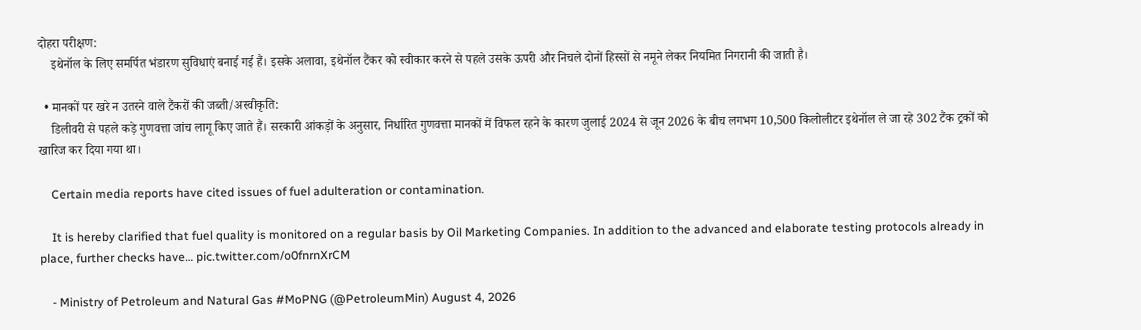दोहरा परीक्षण:
    इथेनॉल के लिए समर्पित भंडारण सुविधाएं बनाई गई हैं। इसके अलावा, इथेनॉल टैंकर को स्वीकार करने से पहले उसके ऊपरी और निचले दोनों हिस्सों से नमूने लेकर नियमित निगरानी की जाती है।

  • मानकों पर खरे न उतरने वाले टैंकरों की जब्ती/अस्वीकृति:
    डिलीवरी से पहले कड़े गुणवत्ता जांच लागू किए जाते हैं। सरकारी आंकड़ों के अनुसार, निर्धारित गुणवत्ता मानकों में विफल रहने के कारण जुलाई 2024 से जून 2026 के बीच लगभग 10,500 किलोलीटर इथेनॉल ले जा रहे 302 टैंक ट्रकों को खारिज कर दिया गया था।

    Certain media reports have cited issues of fuel adulteration or contamination.

    It is hereby clarified that fuel quality is monitored on a regular basis by Oil Marketing Companies. In addition to the advanced and elaborate testing protocols already in place, further checks have… pic.twitter.com/o0fnrnXrCM

    - Ministry of Petroleum and Natural Gas #MoPNG (@PetroleumMin) August 4, 2026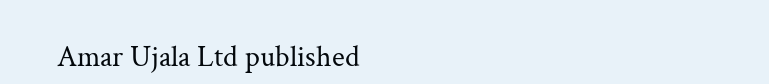Amar Ujala Ltd published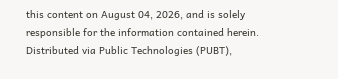this content on August 04, 2026, and is solely responsible for the information contained herein. Distributed via Public Technologies (PUBT),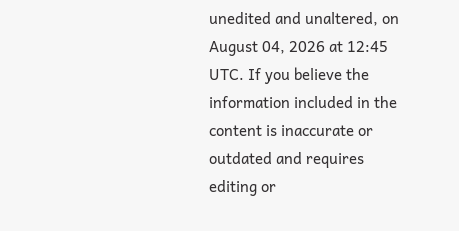unedited and unaltered, on August 04, 2026 at 12:45 UTC. If you believe the information included in the content is inaccurate or outdated and requires editing or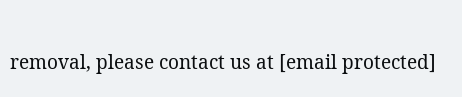removal, please contact us at [email protected]